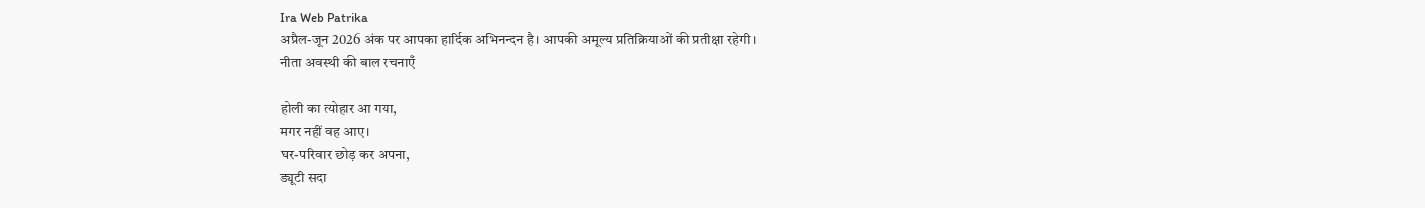Ira Web Patrika
अप्रैल-जून 2026 अंक पर आपका हार्दिक अभिनन्दन है। आपकी अमूल्य प्रतिक्रियाओं की प्रतीक्षा रहेगी।
नीता अवस्थी की बाल रचनाएँ

होली का त्योहार आ गया,
मगर नहीं वह आए।
घर-परिवार छोड़ कर अपना,
ड्यूटी सदा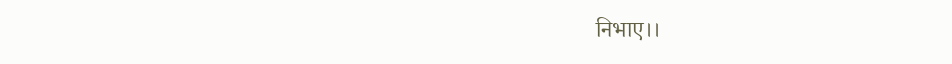निभाए।।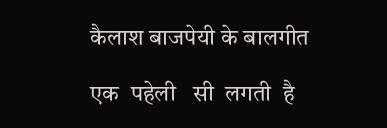कैलाश बाजपेयी के बालगीत

एक  पहेली   सी  लगती  है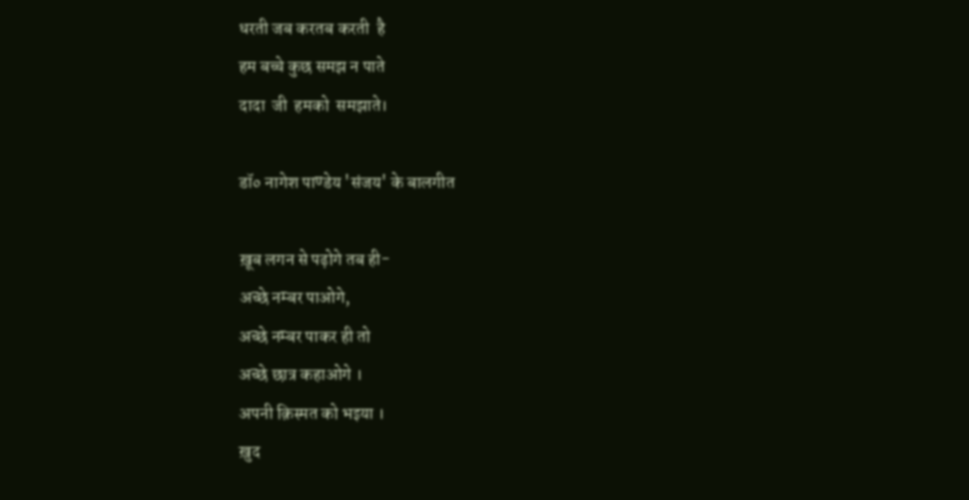धरती जब करतब करती  है
हम बच्चे कुछ समझ न पाते
दादा  जी  हमको  समझाते।

डॉ० नागेश पाण्डेय 'संजय' के बालगीत

ख़ूब लगन से पढ़ोगे तब ही-
अच्छे नम्बर पाओगे,
अच्छे नम्बर पाकर ही तो
अच्छे छात्र कहाओगे ।
अपनी क़िस्मत को भइया ।
ख़ुद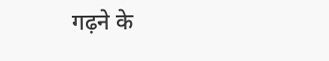गढ़ने के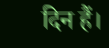दिन हैं।